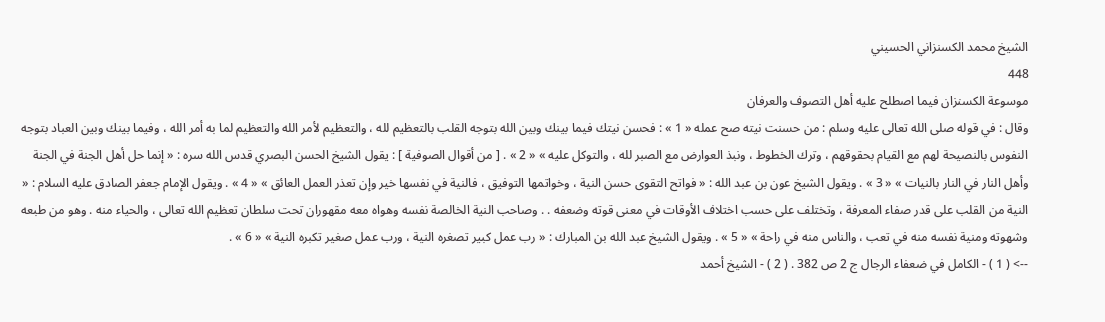الشيخ محمد الكسنزاني الحسيني
448
موسوعة الكسنزان فيما اصطلح عليه أهل التصوف والعرفان
وقال : في قوله صلى الله تعالى عليه وسلم : من حسنت نيته صح عمله « 1 » : فحسن نيتك فيما بينك وبين الله بتوجه القلب بالتعظيم لله ، والتعظيم لأمر الله والتعظيم لما به أمر الله ، وفيما بينك وبين العباد بتوجه النفوس بالنصيحة لهم مع القيام بحقوقهم ، وترك الخطوط ، ونبذ العوارض مع الصبر لله ، والتوكل عليه » « 2 » . [ من أقوال الصوفية ] : يقول الشيخ الحسن البصري قدس الله سره : « إنما حل أهل الجنة في الجنة وأهل النار في النار بالنيات » « 3 » . ويقول الشيخ عون بن عبد الله : « فواتح التقوى حسن النية ، وخواتمها التوفيق ، فالنية في نفسها خير وإن تعذر العمل العائق » « 4 » . ويقول الإمام جعفر الصادق عليه السلام : « النية من القلب على قدر صفاء المعرفة ، وتختلف على حسب اختلاف الأوقات في معنى قوته وضعفه . . وصاحب النية الخالصة نفسه وهواه معه مقهوران تحت سلطان تعظيم الله تعالى ، والحياء منه . وهو من طبعه وشهوته ومنية نفسه منه في تعب ، والناس منه في راحة » « 5 » . ويقول الشيخ عبد الله بن المبارك : « رب عمل كبير تصغره النية ، ورب عمل صغير تكبره النية » « 6 » .
--> ( 1 ) - الكامل في ضعفاء الرجال ج 2 ص 382 . ( 2 ) - الشيخ أحمد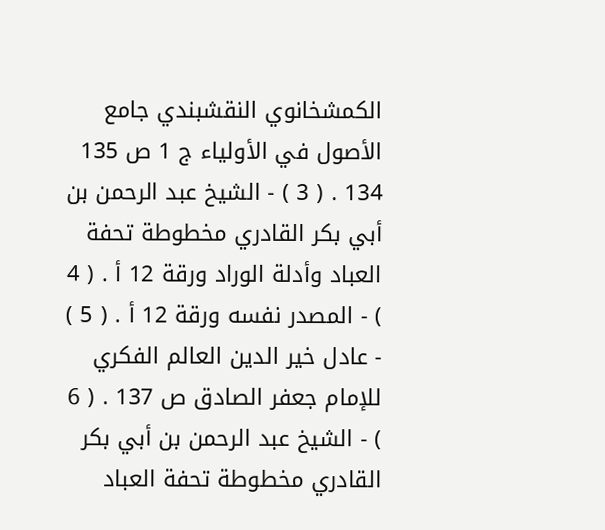الكمشخانوي النقشبندي جامع الأصول في الأولياء ج 1 ص 135 134 . ( 3 ) - الشيخ عبد الرحمن بن أبي بكر القادري مخطوطة تحفة العباد وأدلة الوراد ورقة 12 أ . ( 4 ) - المصدر نفسه ورقة 12 أ . ( 5 ) - عادل خير الدين العالم الفكري للإمام جعفر الصادق ص 137 . ( 6 ) - الشيخ عبد الرحمن بن أبي بكر القادري مخطوطة تحفة العباد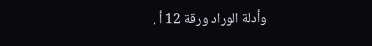وأدلة الوراد ورقة 12 أ .